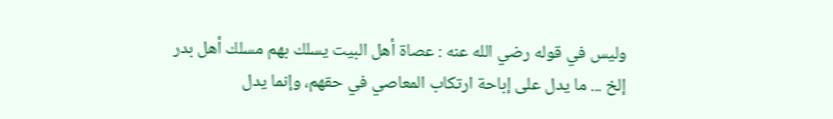وليس في قوله رضي الله عنه : عصاة أهل البيت يسلك بهم مسلك أهل بدر إلخ ... ما يدل على إباحة ارتكاب المعاصي في حقهم، وإنما يدل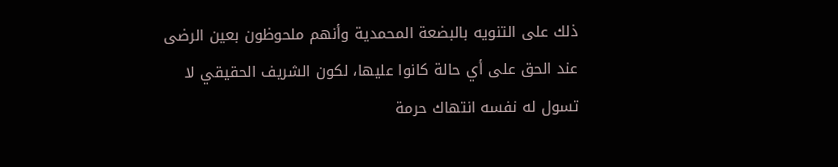ذلك على التنويه بالبضعة المحمدية وأنهم ملحوظون بعين الرضى عند الحق على أي حالة كانوا عليها، لكون الشريف الحقيقي لا تسول له نفسه انتهاك حرمة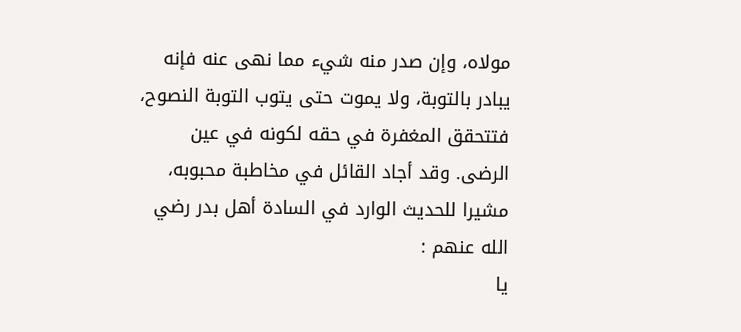مولاه، وإن صدر منه شيء مما نهى عنه فإنه يبادر بالتوبة، ولا يموت حتى يتوب التوبة النصوح، فتتحقق المغفرة في حقه لكونه في عين الرضى. وقد أجاد القائل في مخاطبة محبوبه، مشيرا للحديث الوارد في السادة أهل بدر رضي الله عنهم :
يا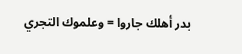بدر أهلك جاروا = وعلموك التجري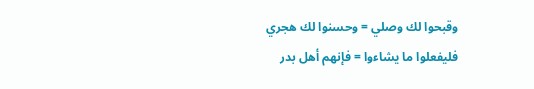وقبحوا لك وصلي = وحسنوا لك هجري
فليفعلوا ما يشاءوا = فإنهم أهل بدر